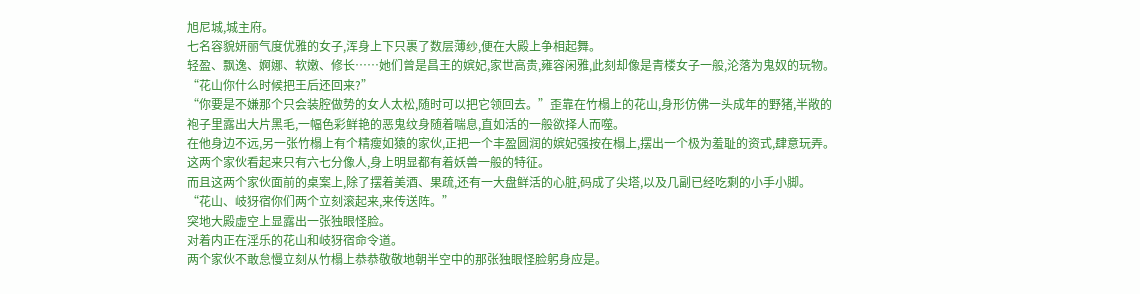旭尼城,城主府。
七名容貌妍丽气度优雅的女子,浑身上下只裹了数层薄纱,便在大殿上争相起舞。
轻盈、飘逸、婀娜、软嫩、修长……她们曾是昌王的嫔妃,家世高贵,雍容闲雅,此刻却像是青楼女子一般,沦落为鬼奴的玩物。
“花山你什么时候把王后还回来?”
“你要是不嫌那个只会装腔做势的女人太松,随时可以把它领回去。”歪靠在竹榻上的花山,身形仿佛一头成年的野猪,半敞的袍子里露出大片黑毛,一幅色彩鲜艳的恶鬼纹身随着喘息,直如活的一般欲择人而噬。
在他身边不远,另一张竹榻上有个精瘦如猿的家伙,正把一个丰盈圆润的嫔妃强按在榻上,摆出一个极为羞耻的资式,肆意玩弄。
这两个家伙看起来只有六七分像人,身上明显都有着妖兽一般的特征。
而且这两个家伙面前的桌案上,除了摆着美酒、果疏,还有一大盘鲜活的心脏,码成了尖塔,以及几副已经吃剩的小手小脚。
“花山、岐犽宿你们两个立刻滚起来,来传送阵。”
突地大殿虚空上显露出一张独眼怪脸。
对着内正在淫乐的花山和岐犽宿命令道。
两个家伙不敢怠慢立刻从竹榻上恭恭敬敬地朝半空中的那张独眼怪脸躬身应是。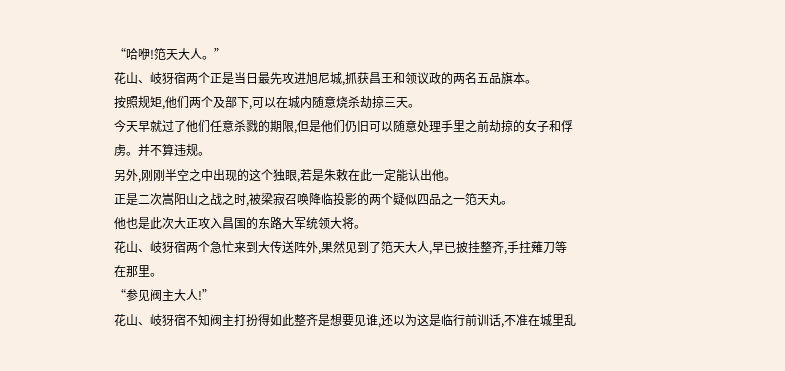“哈咿!笵天大人。”
花山、岐犽宿两个正是当日最先攻进旭尼城,抓获昌王和领议政的两名五品旗本。
按照规矩,他们两个及部下,可以在城内随意烧杀劫掠三天。
今天早就过了他们任意杀戮的期限,但是他们仍旧可以随意处理手里之前劫掠的女子和俘虏。并不算违规。
另外,刚刚半空之中出现的这个独眼,若是朱敕在此一定能认出他。
正是二次嵩阳山之战之时,被梁寂召唤降临投影的两个疑似四品之一笵天丸。
他也是此次大正攻入昌国的东路大军统领大将。
花山、岐犽宿两个急忙来到大传送阵外,果然见到了笵天大人,早已披挂整齐,手拄薙刀等在那里。
“参见阀主大人!”
花山、岐犽宿不知阀主打扮得如此整齐是想要见谁,还以为这是临行前训话,不准在城里乱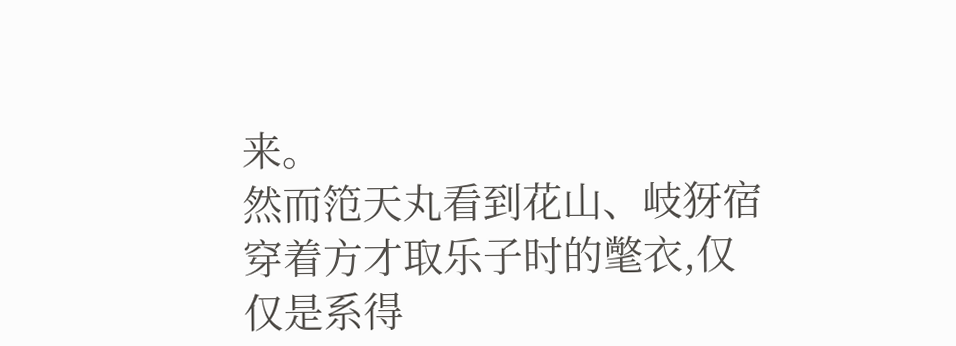来。
然而笵天丸看到花山、岐犽宿穿着方才取乐子时的氅衣,仅仅是系得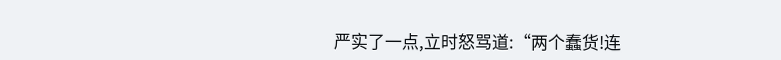严实了一点,立时怒骂道:“两个蠢货!连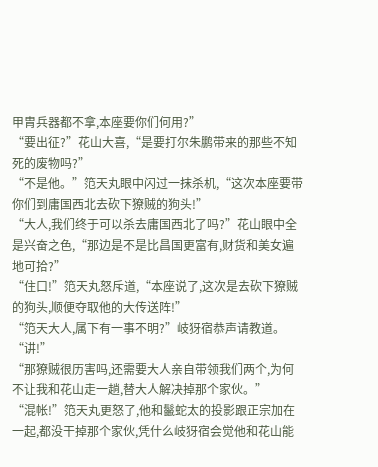甲胄兵器都不拿,本座要你们何用?”
“要出征?”花山大喜,“是要打尔朱鹏带来的那些不知死的废物吗?”
“不是他。”笵天丸眼中闪过一抹杀机,“这次本座要带你们到庸国西北去砍下獠贼的狗头!”
“大人,我们终于可以杀去庸国西北了吗?”花山眼中全是兴奋之色,“那边是不是比昌国更富有,财货和美女遍地可拾?”
“住口!”笵天丸怒斥道,“本座说了,这次是去砍下獠贼的狗头,顺便夺取他的大传送阵!”
“笵天大人,属下有一事不明?”岐犽宿恭声请教道。
“讲!”
“那獠贼很历害吗,还需要大人亲自带领我们两个,为何不让我和花山走一趟,替大人解决掉那个家伙。”
“混帐!”笵天丸更怒了,他和鬣蛇太的投影跟正宗加在一起,都没干掉那个家伙,凭什么岐犽宿会觉他和花山能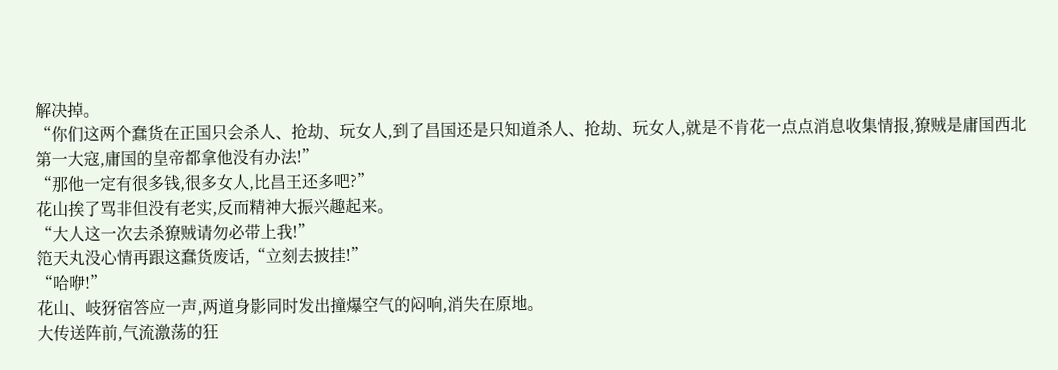解决掉。
“你们这两个蠢货在正国只会杀人、抢劫、玩女人,到了昌国还是只知道杀人、抢劫、玩女人,就是不肯花一点点消息收集情报,獠贼是庸国西北第一大寇,庸国的皇帝都拿他没有办法!”
“那他一定有很多钱,很多女人,比昌王还多吧?”
花山挨了骂非但没有老实,反而精神大振兴趣起来。
“大人这一次去杀獠贼请勿必带上我!”
笵天丸没心情再跟这蠢货废话,“立刻去披挂!”
“哈咿!”
花山、岐犽宿答应一声,两道身影同时发出撞爆空气的闷响,消失在原地。
大传送阵前,气流激荡的狂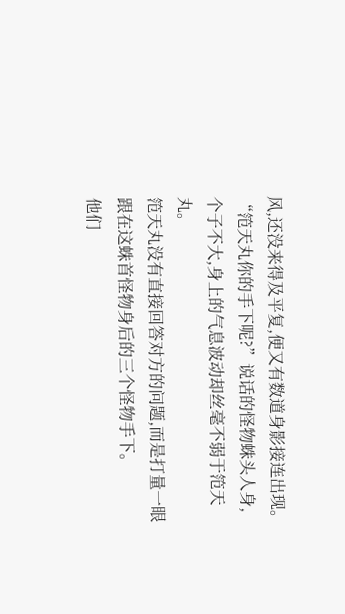风,还没来得及平复,便又有数道身影接连出现。
“笵天丸你的手下呢?”说话的怪物蛛头人身,个子不大,身上的气息波动却丝毫不弱于笵天丸。
笵天丸没有直接回答对方的问题,而是打量一眼跟在这蛛首怪物身后的三个怪物手下。
他们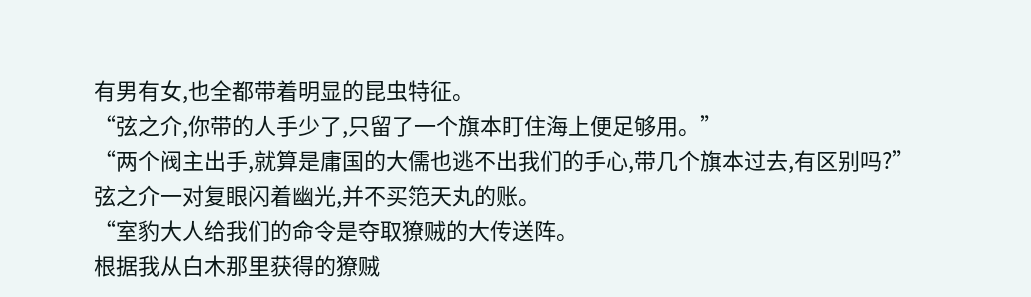有男有女,也全都带着明显的昆虫特征。
“弦之介,你带的人手少了,只留了一个旗本盯住海上便足够用。”
“两个阀主出手,就算是庸国的大儒也逃不出我们的手心,带几个旗本过去,有区别吗?”
弦之介一对复眼闪着幽光,并不买笵天丸的账。
“室豹大人给我们的命令是夺取獠贼的大传送阵。
根据我从白木那里获得的獠贼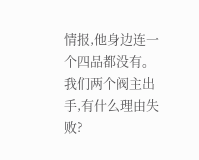情报,他身边连一个四品都没有。
我们两个阀主出手,有什么理由失败?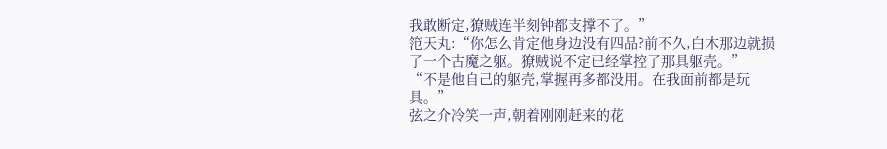我敢断定,獠贼连半刻钟都支撑不了。”
笵天丸:“你怎么肯定他身边没有四品?前不久,白木那边就损了一个古魔之躯。獠贼说不定已经掌控了那具躯壳。”
“不是他自己的躯壳,掌握再多都没用。在我面前都是玩具。”
弦之介冷笑一声,朝着刚刚赶来的花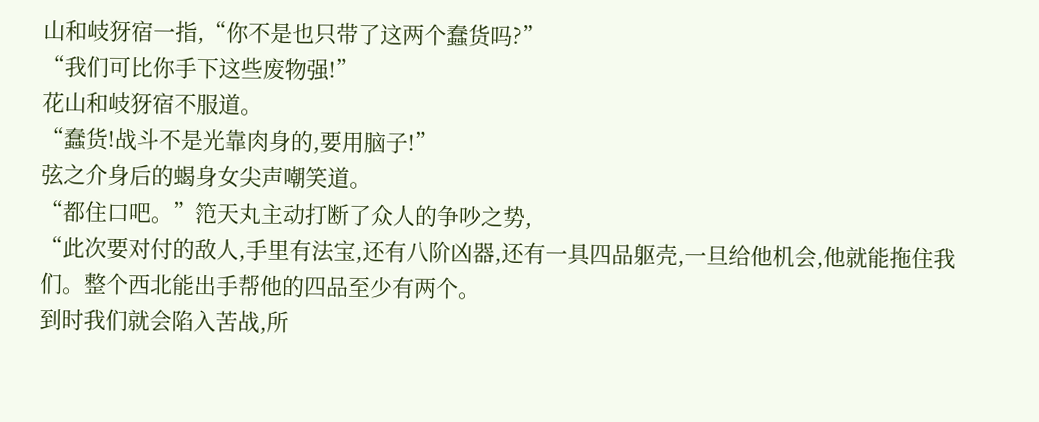山和岐犽宿一指,“你不是也只带了这两个蠢货吗?”
“我们可比你手下这些废物强!”
花山和岐犽宿不服道。
“蠢货!战斗不是光靠肉身的,要用脑子!”
弦之介身后的蝎身女尖声嘲笑道。
“都住口吧。”笵天丸主动打断了众人的争吵之势,
“此次要对付的敌人,手里有法宝,还有八阶凶器,还有一具四品躯壳,一旦给他机会,他就能拖住我们。整个西北能出手帮他的四品至少有两个。
到时我们就会陷入苦战,所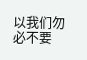以我们勿必不要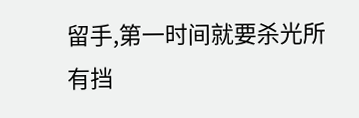留手,第一时间就要杀光所有挡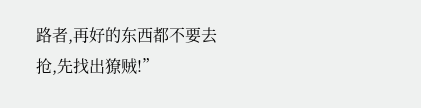路者,再好的东西都不要去抢,先找出獠贼!”